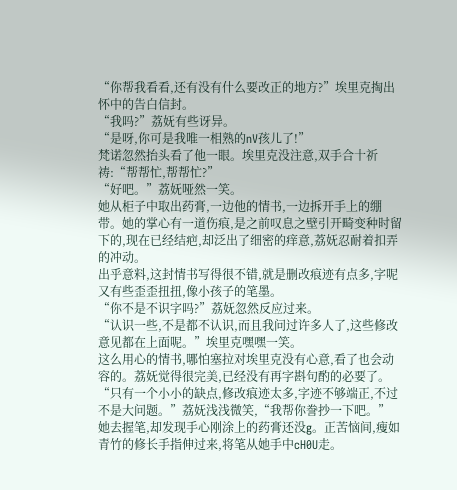“你帮我看看,还有没有什么要改正的地方?”埃里克掏出怀中的告白信封。
“我吗?”荔妩有些讶异。
“是呀,你可是我唯一相熟的nV孩儿了!”
梵诺忽然抬头看了他一眼。埃里克没注意,双手合十祈祷:“帮帮忙,帮帮忙?”
“好吧。”荔妩哑然一笑。
她从柜子中取出药膏,一边他的情书,一边拆开手上的绷带。她的掌心有一道伤痕,是之前叹息之壁引开畸变种时留下的,现在已经结疤,却泛出了细密的痒意,荔妩忍耐着扣弄的冲动。
出乎意料,这封情书写得很不错,就是删改痕迹有点多,字呢又有些歪歪扭扭,像小孩子的笔墨。
“你不是不识字吗?”荔妩忽然反应过来。
“认识一些,不是都不认识,而且我问过许多人了,这些修改意见都在上面呢。”埃里克嘿嘿一笑。
这么用心的情书,哪怕塞拉对埃里克没有心意,看了也会动容的。荔妩觉得很完美,已经没有再字斟句酌的必要了。
“只有一个小小的缺点,修改痕迹太多,字迹不够端正,不过不是大问题。”荔妩浅浅微笑,“我帮你誊抄一下吧。”
她去握笔,却发现手心刚涂上的药膏还没g。正苦恼间,瘦如青竹的修长手指伸过来,将笔从她手中cH0U走。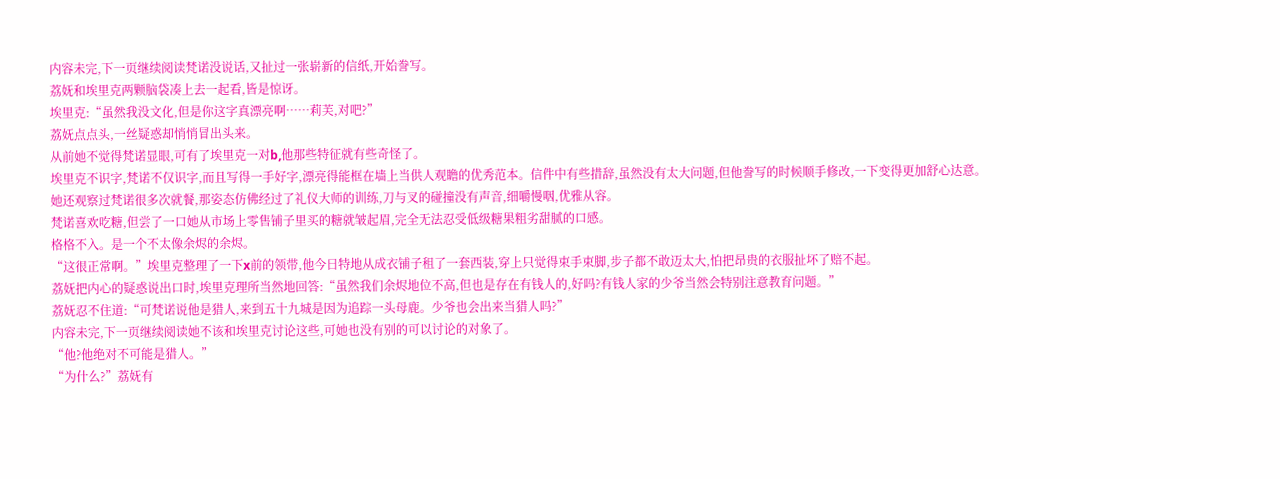内容未完,下一页继续阅读梵诺没说话,又扯过一张崭新的信纸,开始誊写。
荔妩和埃里克两颗脑袋凑上去一起看,皆是惊讶。
埃里克:“虽然我没文化,但是你这字真漂亮啊……莉芙,对吧?”
荔妩点点头,一丝疑惑却悄悄冒出头来。
从前她不觉得梵诺显眼,可有了埃里克一对b,他那些特征就有些奇怪了。
埃里克不识字,梵诺不仅识字,而且写得一手好字,漂亮得能框在墙上当供人观瞻的优秀范本。信件中有些措辞,虽然没有太大问题,但他誊写的时候顺手修改,一下变得更加舒心达意。
她还观察过梵诺很多次就餐,那姿态仿佛经过了礼仪大师的训练,刀与叉的碰撞没有声音,细嚼慢咽,优雅从容。
梵诺喜欢吃糖,但尝了一口她从市场上零售铺子里买的糖就皱起眉,完全无法忍受低级糖果粗劣甜腻的口感。
格格不入。是一个不太像余烬的余烬。
“这很正常啊。”埃里克整理了一下x前的领带,他今日特地从成衣铺子租了一套西装,穿上只觉得束手束脚,步子都不敢迈太大,怕把昂贵的衣服扯坏了赔不起。
荔妩把内心的疑惑说出口时,埃里克理所当然地回答:“虽然我们余烬地位不高,但也是存在有钱人的,好吗?有钱人家的少爷当然会特别注意教育问题。”
荔妩忍不住道:“可梵诺说他是猎人,来到五十九城是因为追踪一头母鹿。少爷也会出来当猎人吗?”
内容未完,下一页继续阅读她不该和埃里克讨论这些,可她也没有别的可以讨论的对象了。
“他?他绝对不可能是猎人。”
“为什么?”荔妩有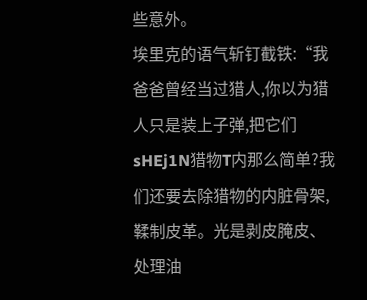些意外。
埃里克的语气斩钉截铁:“我爸爸曾经当过猎人,你以为猎人只是装上子弹,把它们sHEj1N猎物T内那么简单?我们还要去除猎物的内脏骨架,鞣制皮革。光是剥皮腌皮、处理油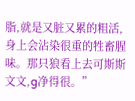脂,就是又脏又累的粗活,身上会沾染很重的牲畜腥味。那只狼看上去可斯斯文文,g净得很。”